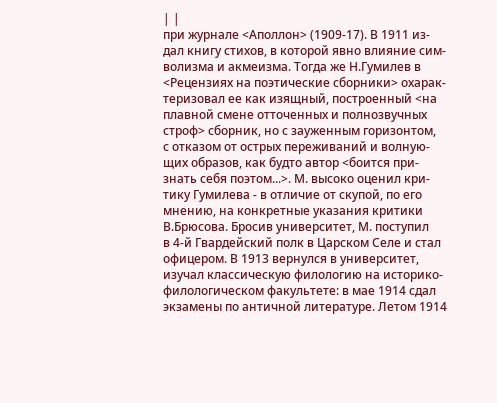| |
при журнале <Аполлон> (1909-17). В 1911 из-
дал книгу стихов, в которой явно влияние сим-
волизма и акмеизма. Тогда же Н.Гумилев в
<Рецензиях на поэтические сборники> охарак-
теризовал ее как изящный, построенный <на
плавной смене отточенных и полнозвучных
строф> сборник, но с зауженным горизонтом,
с отказом от острых переживаний и волную-
щих образов, как будто автор <боится при-
знать себя поэтом...>. М. высоко оценил кри-
тику Гумилева - в отличие от скупой, по его
мнению, на конкретные указания критики
В.Брюсова. Бросив университет, М. поступил
в 4-й Гвардейский полк в Царском Селе и стал
офицером. В 1913 вернулся в университет,
изучал классическую филологию на историко-
филологическом факультете: в мае 1914 сдал
экзамены по античной литературе. Летом 1914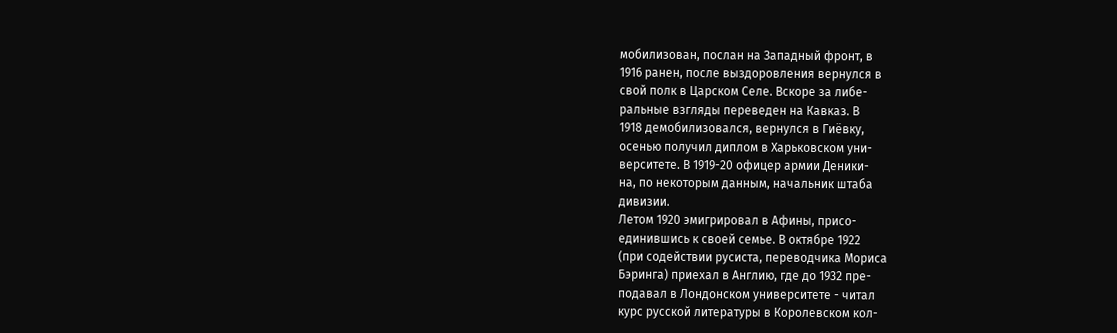мобилизован, послан на Западный фронт, в
1916 ранен, после выздоровления вернулся в
свой полк в Царском Селе. Вскоре за либе-
ральные взгляды переведен на Кавказ. В
1918 демобилизовался, вернулся в Гиёвку,
осенью получил диплом в Харьковском уни-
верситете. В 1919-20 офицер армии Деники-
на, по некоторым данным, начальник штаба
дивизии.
Летом 1920 эмигрировал в Афины, присо-
единившись к своей семье. В октябре 1922
(при содействии русиста, переводчика Мориса
Бэринга) приехал в Англию, где до 1932 пре-
подавал в Лондонском университете - читал
курс русской литературы в Королевском кол-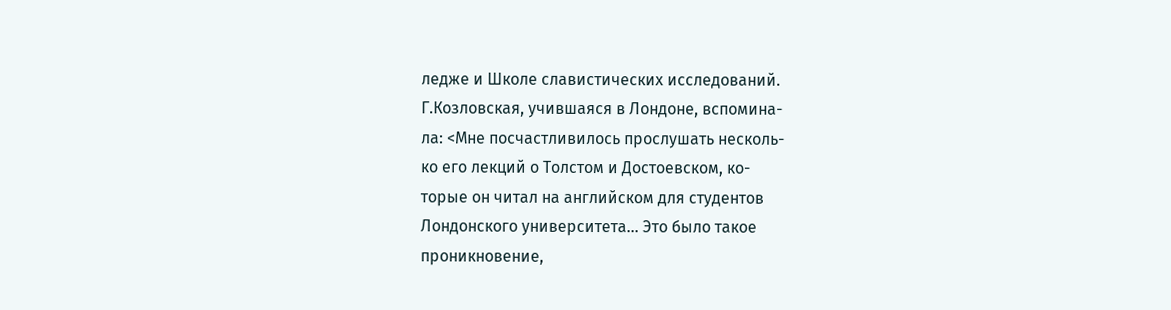ледже и Школе славистических исследований.
Г.Козловская, учившаяся в Лондоне, вспомина-
ла: <Мне посчастливилось прослушать несколь-
ко его лекций о Толстом и Достоевском, ко-
торые он читал на английском для студентов
Лондонского университета... Это было такое
проникновение,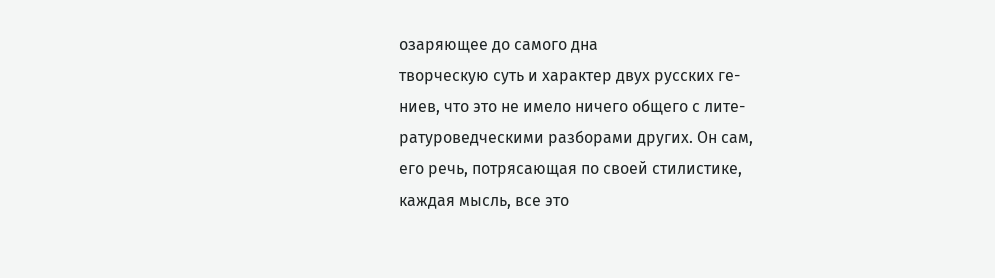озаряющее до самого дна
творческую суть и характер двух русских ге-
ниев, что это не имело ничего общего с лите-
ратуроведческими разборами других. Он сам,
его речь, потрясающая по своей стилистике,
каждая мысль, все это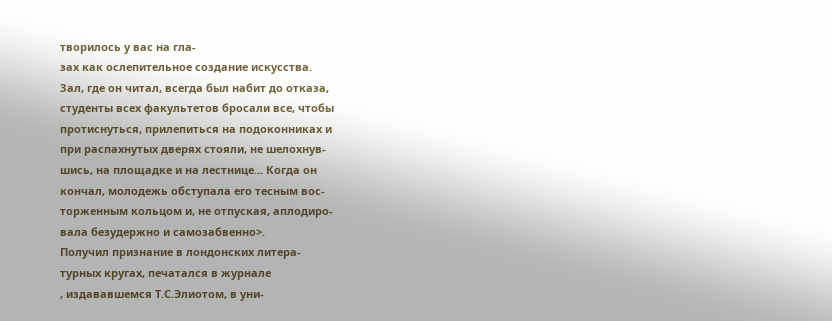творилось у вас на гла-
зах как ослепительное создание искусства.
Зал, где он читал, всегда был набит до отказа,
студенты всех факультетов бросали все, чтобы
протиснуться, прилепиться на подоконниках и
при распахнутых дверях стояли, не шелохнув-
шись, на площадке и на лестнице... Когда он
кончал, молодежь обступала его тесным вос-
торженным кольцом и, не отпуская, аплодиро-
вала безудержно и самозабвенно>.
Получил признание в лондонских литера-
турных кругах, печатался в журнале
, издававшемся Т.С.Элиотом, в уни-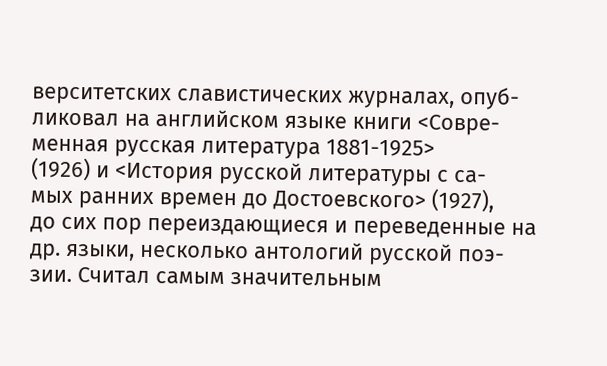верситетских славистических журналах, опуб-
ликовал на английском языке книги <Совре-
менная русская литература 1881-1925>
(1926) и <История русской литературы с са-
мых ранних времен до Достоевского> (1927),
до сих пор переиздающиеся и переведенные на
др. языки, несколько антологий русской поэ-
зии. Считал самым значительным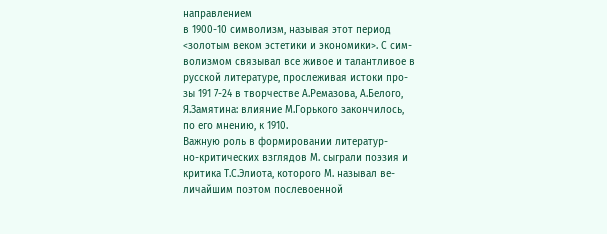направлением
в 1900-10 символизм, называя этот период
<золотым веком эстетики и экономики>. С сим-
волизмом связывал все живое и талантливое в
русской литературе, прослеживая истоки про-
зы 191 7-24 в творчестве А.Ремазова, А.Белого,
Я.Замятина: влияние М.Горького закончилось,
по его мнению, к 1910.
Важную роль в формировании литератур-
но-критических взглядов М. сыграли поэзия и
критика Т.С.Элиота, которого М. называл ве-
личайшим поэтом послевоенной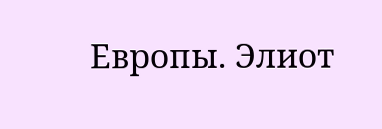Европы. Элиот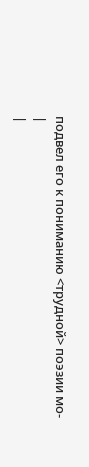подвел его к пониманию <трудной> поэзии мо-
|
|